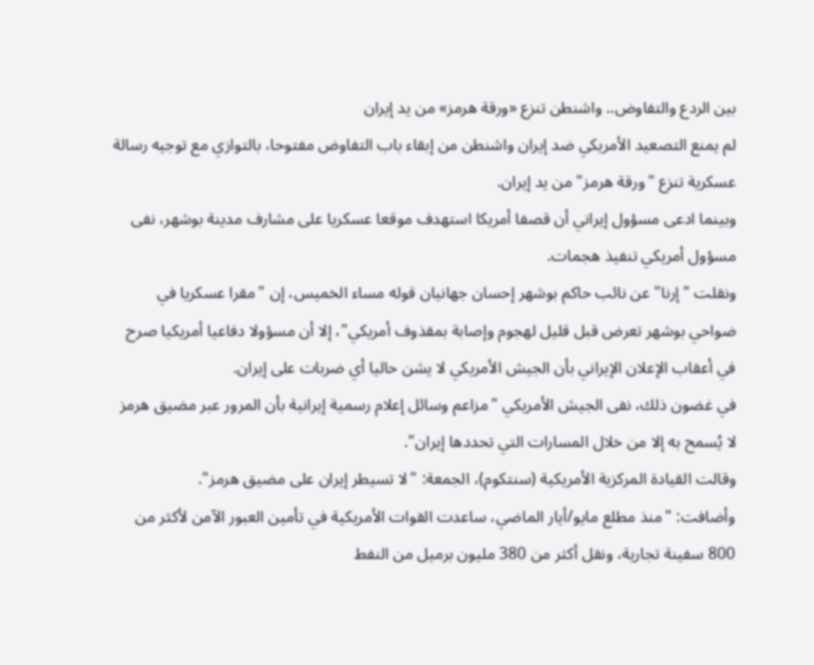بين الردع والتفاوض.. واشنطن تنزع «ورقة هرمز» من يد إيران
لم يمنع التصعيد الأمريكي ضد إيران واشنطن من إبقاء باب التفاوض مفتوحا، بالتوازي مع توجيه رسالة عسكرية تنزع "ورقة هرمز" من يد إيران.
وبينما ادعى مسؤول إيراني أن قصفا أمريكا استهدف موقعا عسكريا على مشارف مدينة بوشهر، نفى مسؤول أمريكي تنفيذ هجمات.
ونقلت "إرنا" عن نائب حاكم بوشهر إحسان جهانيان قوله مساء الخميس، إن "مقرا عسكريا في ضواحي بوشهر تعرض قبل قليل لهجوم وإصابة بمقذوف أمريكي"، إلا أن مسؤولا دفاعيا أمريكيا صرح في أعقاب الإعلان الإيراني بأن الجيش الأمريكي لا يشن حاليا أي ضربات على إيران.
في غضون ذلك، نفى الجيش الأمريكي "مزاعم وسائل إعلام رسمية إيرانية بأن المرور عبر مضيق هرمز لا يُسمح به إلا من خلال المسارات التي تحددها إيران".
وقالت القيادة المركزية الأمريكية (سنتكوم)، الجمعة: "لا تسيطر إيران على مضيق هرمز".
وأضافت: "منذ مطلع مايو/أيار الماضي، ساعدت القوات الأمريكية في تأمين العبور الآمن لأكثر من 800 سفينة تجارية، ونقل أكثر من 380 مليون برميل من النفط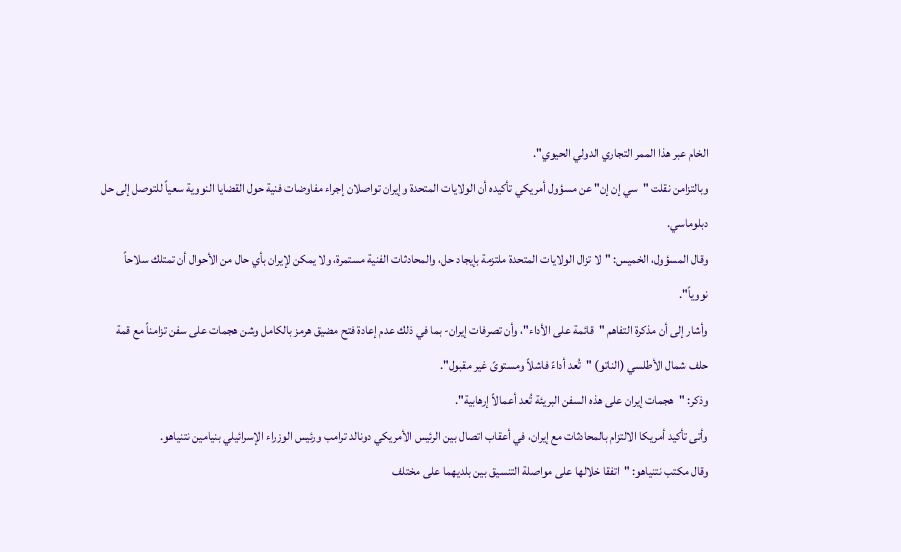الخام عبر هذا الممر التجاري الدولي الحيوي".
وبالتزامن نقلت "سي إن إن" عن مسؤول أمريكي تأكيده أن الولايات المتحدة وإيران تواصلان إجراء مفاوضات فنية حول القضايا النووية سعياً للتوصل إلى حل دبلوماسي.
وقال المسؤول، الخميس: "لا تزال الولايات المتحدة ملتزمة بإيجاد حل، والمحادثات الفنية مستمرة، ولا يمكن لإيران بأي حال من الأحوال أن تمتلك سلاحاً نووياً".
وأشار إلى أن مذكرة التفاهم "قائمة على الأداء"، وأن تصرفات إيران- بما في ذلك عدم إعادة فتح مضيق هرمز بالكامل وشن هجمات على سفن تزامناً مع قمة حلف شمال الأطلسي (الناتو) "تُعد أداءً فاشلاً ومستوىً غير مقبول".
وذكر: "هجمات إيران على هذه السفن البريئة تُعد أعمالاً إرهابية".
وأتى تأكيد أمريكا الالتزام بالمحادثات مع إيران، في أعقاب اتصال بين الرئيس الأمريكي دونالد ترامب ورئيس الوزراء الإسرائيلي بنيامين نتنياهو.
وقال مكتب نتنياهو: "اتفقا خلالها على مواصلة التنسيق بين بلديهما على مختلف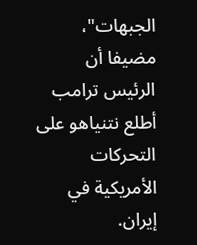الجبهات"، مضيفا أن الرئيس ترامب أطلع نتنياهو على التحركات الأمريكية في إيران.